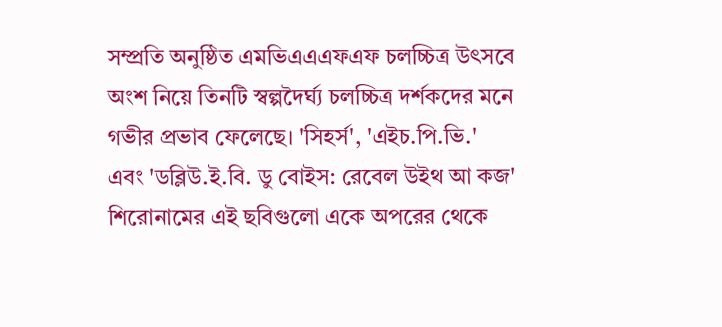সম্প্রতি অনুষ্ঠিত এমভিএএএফএফ চলচ্চিত্র উৎসবে অংশ নিয়ে তিনটি স্বল্পদৈর্ঘ্য চলচ্চিত্র দর্শকদের মনে গভীর প্রভাব ফেলেছে। 'সিহর্স', 'এইচ.পি.ভি.' এবং 'ডব্লিউ.ই.বি. ডু বোইস: রেবেল উইথ আ কজ' শিরোনামের এই ছবিগুলো একে অপরের থেকে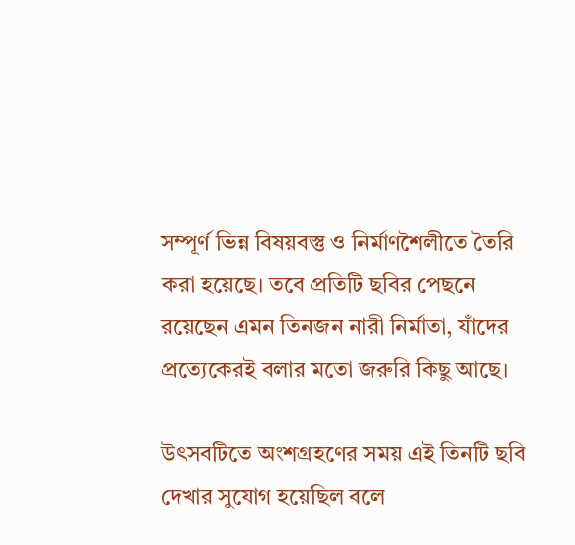সম্পূর্ণ ভিন্ন বিষয়বস্তু ও নির্মাণশৈলীতে তৈরি করা হয়েছে। তবে প্রতিটি ছবির পেছনে রয়েছেন এমন তিনজন নারী নির্মাতা, যাঁদের প্রত্যেকেরই বলার মতো জরুরি কিছু আছে।

উৎসবটিতে অংশগ্রহণের সময় এই তিনটি ছবি দেখার সুযোগ হয়েছিল বলে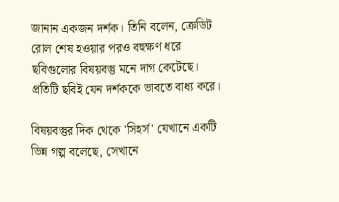জানান একজন দর্শক। তিনি বলেন, ক্রেডিট রোল শেষ হওয়ার পরও বহুক্ষণ ধরে ছবিগুলোর বিষয়বস্তু মনে দাগ কেটেছে। প্রতিটি ছবিই যেন দর্শককে ভাবতে বাধ্য করে।

বিষয়বস্তুর দিক থেকে 'সিহর্স' যেখানে একটি ভিন্ন গল্প বলেছে, সেখানে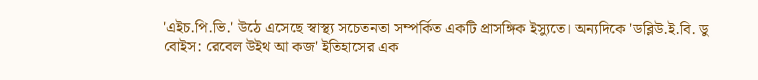'এইচ.পি.ভি.' উঠে এসেছে স্বাস্থ্য সচেতনতা সম্পর্কিত একটি প্রাসঙ্গিক ইস্যুতে। অন্যদিকে 'ডব্লিউ.ই.বি. ডু বোইস: রেবেল উইথ আ কজ' ইতিহাসের এক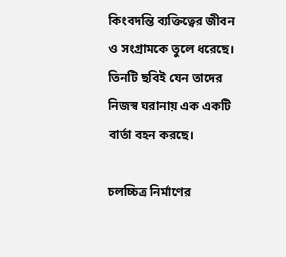কিংবদন্তি ব্যক্তিত্বের জীবন ও সংগ্রামকে তুলে ধরেছে। তিনটি ছবিই যেন তাদের নিজস্ব ঘরানায় এক একটি বার্তা বহন করছে।

চলচ্চিত্র নির্মাণের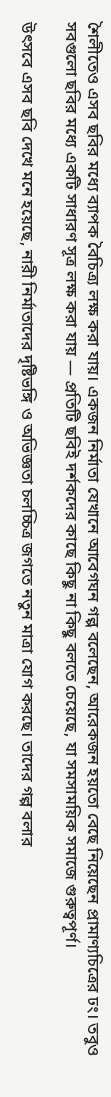শৈলীতেও এসব ছবির মধ্যে ব্যাপক বৈচিত্র্য লক্ষ করা যায়। একজন নির্মাতা যেখানে আবেগঘন গল্প বলেছেন, আরেকজন হয়তো বেছে নিয়েছেন প্রামাণ্যচিত্রের ঢং। তবুও সবগুলো ছবির মধ্যে একটি সাধারণ সূত্র লক্ষ করা যায় — প্রতিটি ছবিই দর্শকদের কাছে কিছু না কিছু বলতে চেয়েছে, যা সমসাময়িক সমাজে গুরুত্বপূর্ণ।

উৎসবে এসব ছবি দেখে মনে হয়েছে, নারী নির্মাতাদের দৃষ্টিভঙ্গি ও অভিজ্ঞতা চলচ্চিত্র জগতে নতুন মাত্রা যোগ করছে। তাদের গল্প বলার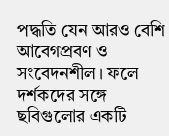পদ্ধতি যেন আরও বেশি আবেগপ্রবণ ও সংবেদনশীল। ফলে দর্শকদের সঙ্গে ছবিগুলোর একটি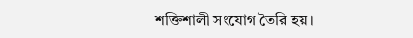শক্তিশালী সংযোগ তৈরি হয়।